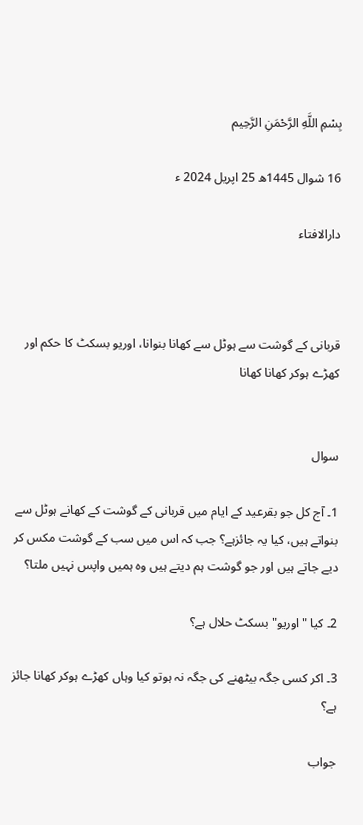بِسْمِ اللَّهِ الرَّحْمَنِ الرَّحِيم

16 شوال 1445ھ 25 اپریل 2024 ء

دارالافتاء



قربانی کے گوشت سے ہوٹل سے کھانا بنوانا، اوریو بسکٹ کا حکم اور کھڑے ہوکر کھانا کھانا


سوال

1۔ آج کل جو بقرعید کے ایام میں قربانی کے گوشت کے کھانے ہوٹل سے بنواتے ہیں، کیا یہ جائزہے؟ جب کہ اس میں سب کے گوشت مکس کر دیے جاتے ہیں اور جو گوشت ہم دیتے ہیں وہ ہمیں واپس نہیں ملتا؟

2۔ کیا "اوریو" بسکٹ حلال ہے؟

3۔ اکر کسی جگہ بیٹھنے کی جگہ نہ ہوتو کیا وہاں کھڑے ہوکر کھانا جائز ہے؟

جواب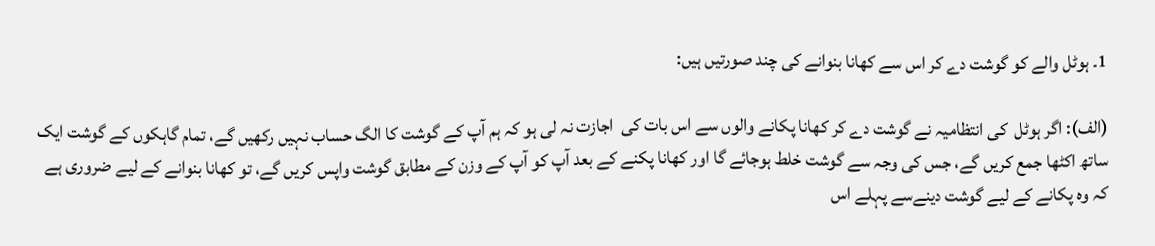1۔ ہوٹل والے کو گوشت دے کر اس سے کھانا بنوانے کی چند صورتیں ہیں:

(الف): اگر ہوٹل  کی انتظامیہ نے گوشت دے کر کھانا پکانے والوں سے اس بات کی  اجازت نہ لی ہو کہ ہم آپ کے گوشت کا الگ حساب نہیں رکھیں گے، تمام گاہکوں کے گوشت ایک ساتھ اکٹھا جمع کریں گے، جس کی وجہ سے گوشت خلط ہوجائے گا اور کھانا پکنے کے بعد آپ کو آپ کے وزن کے مطابق گوشت واپس کریں گے، تو کھانا بنوانے کے لیے ضروری ہے کہ وہ پکانے کے لیے گوشت دینےسے پہلے اس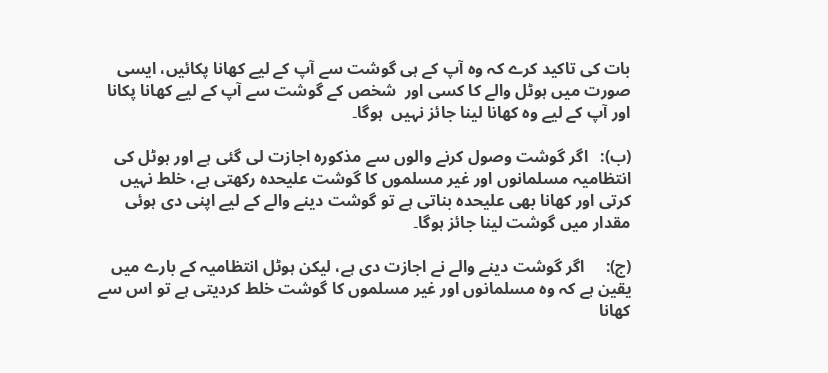بات کی تاکید کرے کہ وہ آپ کے ہی گوشت سے آپ کے لیے کھانا پکائیں، ایسی صورت میں ہوٹل والے کا کسی اور  شخص کے گوشت سے آپ کے لیے کھانا پکانا اور آپ کے لیے وہ کھانا لینا جائز نہیں  ہوگا۔

(ب):   اگر گوشت وصول کرنے والوں سے مذکورہ اجازت لی گئی ہے اور ہوٹل کی انتظامیہ مسلمانوں اور غیر مسلموں کا گوشت علیحدہ رکھتی ہے، خلط نہیں کرتی اور کھانا بھی علیحدہ بناتی ہے تو گوشت دینے والے کے لیے اپنی دی ہوئی مقدار میں گوشت لینا جائز ہوگا۔

(ج):     اگر گوشت دینے والے نے اجازت دی ہے، لیکن ہوٹل انتظامیہ کے بارے میں یقین ہے کہ وہ مسلمانوں اور غیر مسلموں کا گوشت خلط کردیتی ہے تو اس سے کھانا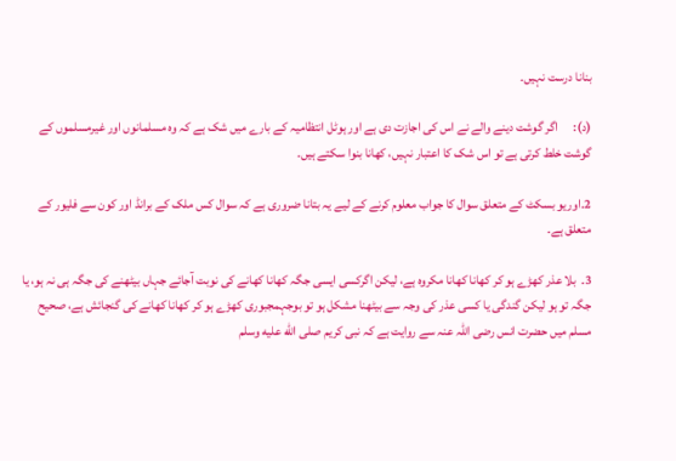بنانا درست نہیں۔

(د):      اگر گوشت دینے والے نے اس کی اجازت دی ہے اور ہوٹل انتظامیہ کے بارے میں شک ہے کہ وہ مسلمانوں اور غیرمسلموں کے گوشت خلط کرتی ہے تو اس شک کا اعتبار نہیں، کھانا بنوا سکتے ہیں۔

2۔اوریو بسکٹ کے متعلق سوال کا جواب معلوم کرنے کے لیے یہ بتانا ضروری ہے کہ سوال کس ملک کے برانڈ اور کون سے فلیور کے متعلق ہے۔

3۔  بلا عذر کھڑے ہو کر کھانا کھانا مکروہ ہے، لیکن اگرکسی ایسی جگہ کھانا کھانے کی نوبت آجائے جہاں بیٹھنے کی جگہ ہی نہ ہو، یا جگہ تو ہو لیکن گندگی یا کسی عذر کی وجہ سے بیٹھنا مشکل ہو تو بوجہمجبوری کھڑے ہو کر کھانا کھانے کی گنجائش ہے، صحیح مسلم میں حضرت انس رضی اللہ عنہ سے روایت ہے کہ نبی کریم صلى الله عليه وسلم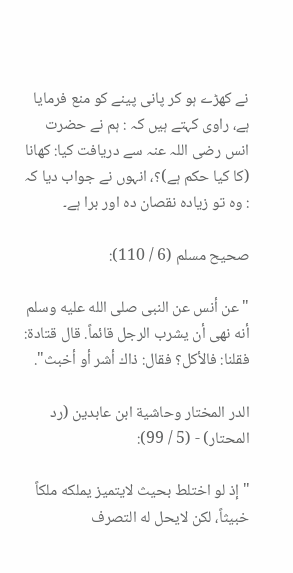نے کھڑے ہو کر پانی پینے کو منع فرمایا ہے، راوی کہتے ہیں کہ : ہم نے حضرت انس رضی اللہ عنہ سے دریافت کیا: کھانا (کا کیا حکم ہے)؟، انہوں نے جواب دیا کہ : وہ تو زیادہ نقصان دہ اور برا ہے۔

صحيح مسلم (6 / 110):

"عن أنس عن النبى صلى الله عليه وسلم أنه نهى أن يشرب الرجل قائماً. قال قتادة: فقلنا: فالأكل؟ فقال: ذاك أشر أو أخبث".

الدر المختار وحاشية ابن عابدين (رد المحتار) - (5 / 99):

" إذ لو اختلط بحيث لايتميز يملكه ملكاً خبيثاً، لكن لايحل له التصرف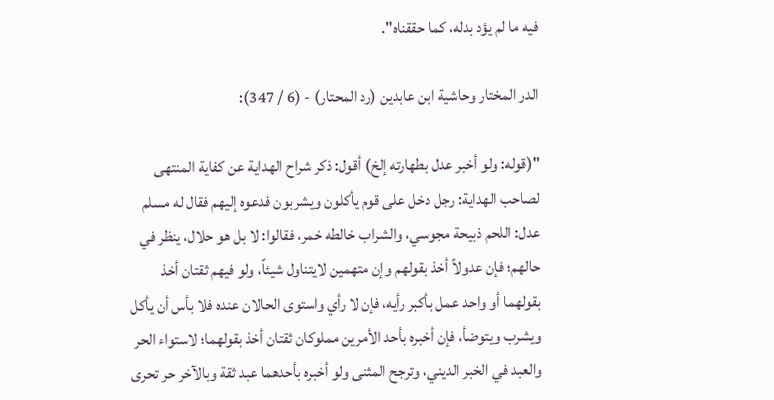فيه ما لم يؤد بدله، كما حققناه".

الدر المختار وحاشية ابن عابدين (رد المحتار) - (6 / 347):

"(قوله: ولو أخبر عدل بطهارته إلخ) أقول: ذكر شراح الهداية عن كفاية المنتهى لصاحب الهداية: رجل دخل على قوم يأكلون ويشربون فدعوه إليهم فقال له مسلم عدل: اللحم ذبيحة مجوسي، والشراب خالطه خمر، فقالوا: لا بل هو حلال، ينظر في حالهم؛ فإن عدولاً أخذ بقولهم وإن متهمين لايتناول شيئاً، ولو فيهم ثقتان أخذ بقولهما أو واحد عمل بأكبر رأيه، فإن لا رأي واستوى الحالان عنده فلا بأس أن يأكل ويشرب ويتوضأ، فإن أخبره بأحد الأمرين مملوكان ثقتان أخذ بقولهما؛ لاستواء الحر والعبد في الخبر الديني، وترجح المثنى ولو أخبره بأحدهما عبد ثقة وبالآخر حر تحرى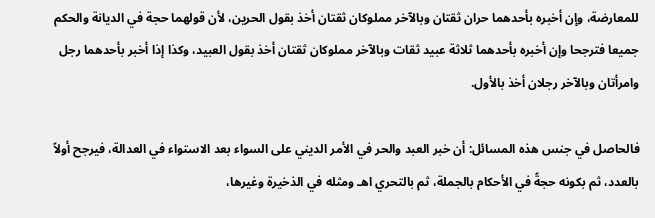للمعارضة، وإن أخبره بأحدهما حران ثقتان وبالآخر مملوكان ثقتان أخذ بقول الحرين، لأن قولهما حجة في الديانة والحكم جميعا فترجحا وإن أخبره بأحدهما ثلاثة عبيد ثقات وبالآخر مملوكان ثقتان أخذ بقول العبيد، وكذا إذا أخبر بأحدهما رجل وامرأتان وبالآخر رجلان أخذ بالأول.

فالحاصل في جنس هذه المسائل: أن خبر العبد والحر في الأمر الديني على السواء بعد الاستواء في العدالة، فيرجح أولاً بالعدد، ثم بكونه حجةً في الأحكام بالجملة، ثم بالتحري اهـ ومثله في الذخيرة وغيرها،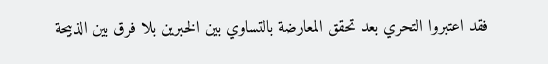فقد اعتبروا التحري بعد تحقق المعارضة بالتساوي بين الخبرين بلا فرق بين الذبيحة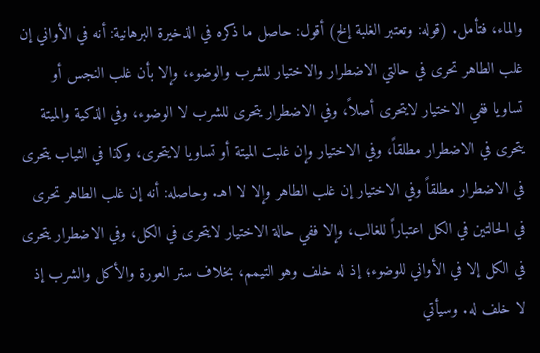والماء، فتأمل. (قوله: وتعتبر الغلبة إلخ) أقول: حاصل ما ذكره في الذخيرة البرهانية: أنه في الأواني إن غلب الطاهر تحرى في حالتي الاضطرار والاختيار للشرب والوضوء، وإلا بأن غلب النجس أو تساويا ففي الاختيار لايتحرى أصلاً، وفي الاضطرار يتحرى للشرب لا الوضوء، وفي الذكية والميتة يتحرى في الاضطرار مطلقاً، وفي الاختيار وإن غلبت الميتة أو تساويا لايتحرى، وكذا في الثياب يتحرى في الاضطرار مطلقاً وفي الاختيار إن غلب الطاهر وإلا لا اهـ. وحاصله: أنه إن غلب الطاهر تحرى في الحالتين في الكل اعتباراً للغالب، وإلا ففي حالة الاختيار لايتحرى في الكل، وفي الاضطرار يتحرى في الكل إلا في الأواني للوضوء؛ إذ له خلف وهو التيمم، بخلاف ستر العورة والأكل والشرب إذ لا خلف له. وسيأتي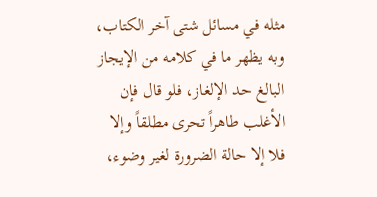مثله في مسائل شتى آخر الكتاب، وبه يظهر ما في كلامه من الإيجاز البالغ حد الإلغاز، فلو قال فإن الأغلب طاهراً تحرى مطلقاً وإلا فلا إلا حالة الضرورة لغير وضوء،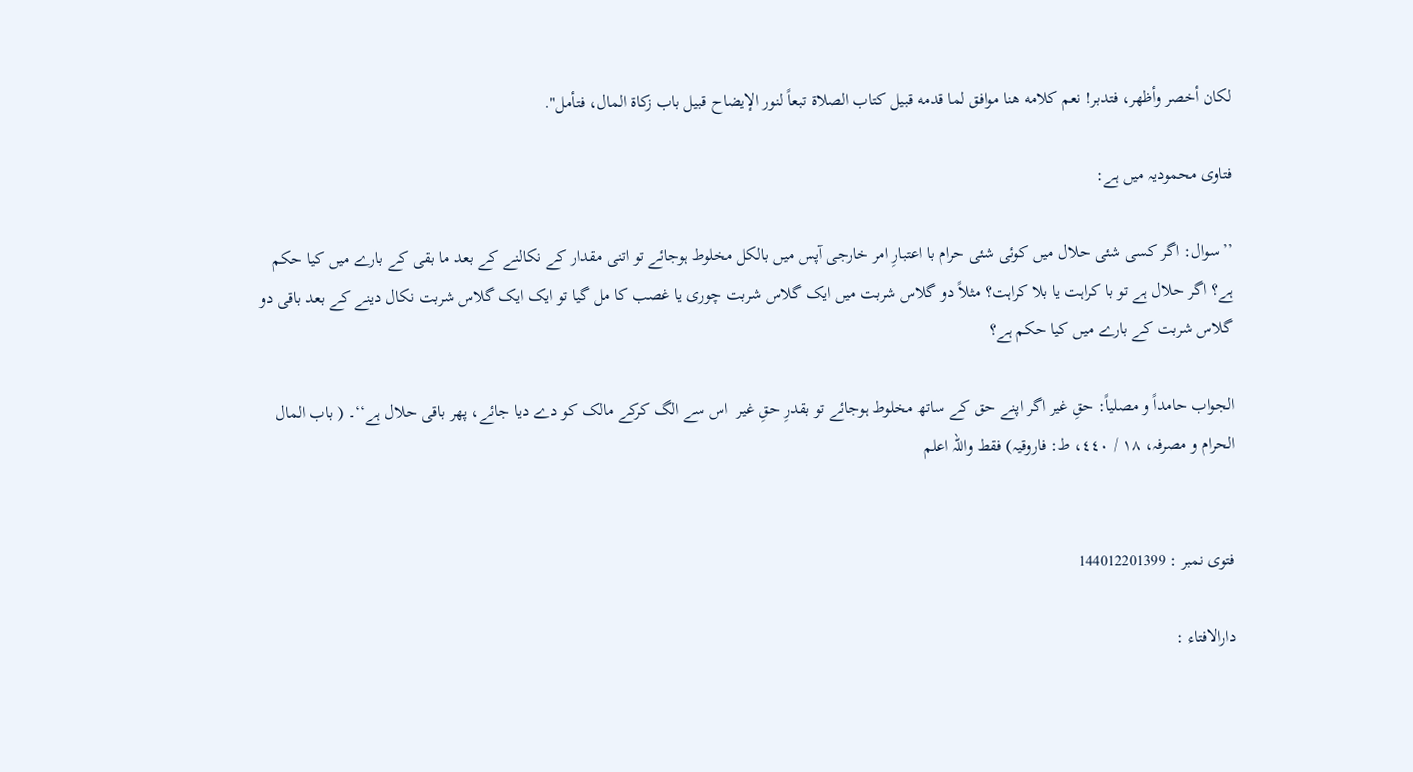لكان أخصر وأظهر، فتدبر! نعم كلامه هنا موافق لما قدمه قبيل كتاب الصلاة تبعاً لنور الإيضاح قبيل باب زكاة المال، فتأمل".

فتاوی محمودیہ میں ہے:

’’سوال: اگر کسی شئی حلال میں کوئی شئی حرام با اعتبارِ امر خارجی آپس میں بالکل مخلوط ہوجائے تو اتنی مقدار کے نکالنے کے بعد ما بقی کے بارے میں کیا حکم ہے؟ اگر حلال ہے تو با کراہت یا بلا کراہت؟ مثلاً دو گلاس شربت میں ایک گلاس شربت چوری یا غصب کا مل گیا تو ایک ایک گلاس شربت نکال دینے کے بعد باقی دو گلاس شربت کے بارے میں کیا حکم ہے؟

الجواب حامداً و مصلیاً: حقِ غیر اگر اپنے حق کے ساتھ مخلوط ہوجائے تو بقدرِ حقِ غیر  اس سے الگ کرکے مالک کو دے دیا جائے، پھر باقی حلال ہے‘‘۔ ( باب المال الحرام و مصرفہ، ١٨ / ٤٤٠، ط: فاروقیہ) فقط واللہ اعلم


فتوی نمبر : 144012201399

دارالافتاء :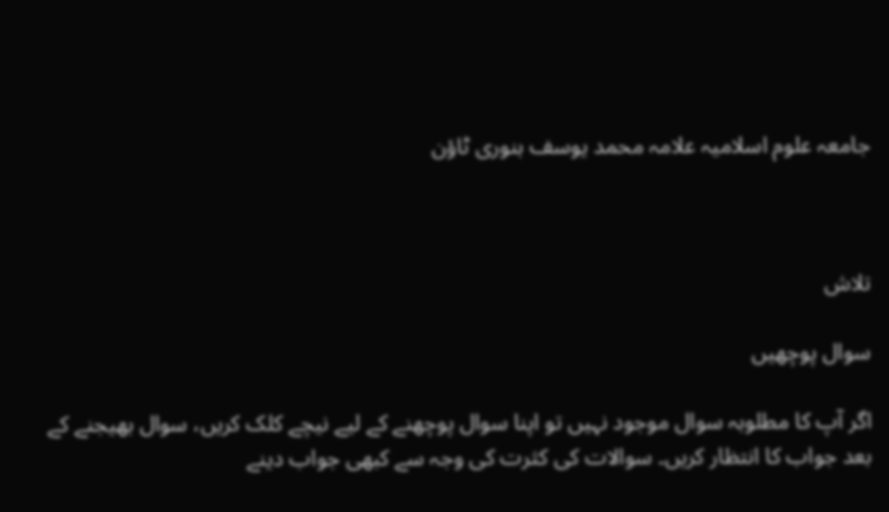جامعہ علوم اسلامیہ علامہ محمد یوسف بنوری ٹاؤن



تلاش

سوال پوچھیں

اگر آپ کا مطلوبہ سوال موجود نہیں تو اپنا سوال پوچھنے کے لیے نیچے کلک کریں، سوال بھیجنے کے بعد جواب کا انتظار کریں۔ سوالات کی کثرت کی وجہ سے کبھی جواب دینے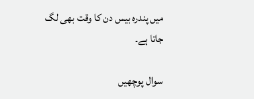میں پندرہ بیس دن کا وقت بھی لگ جاتا ہے۔

سوال پوچھیں